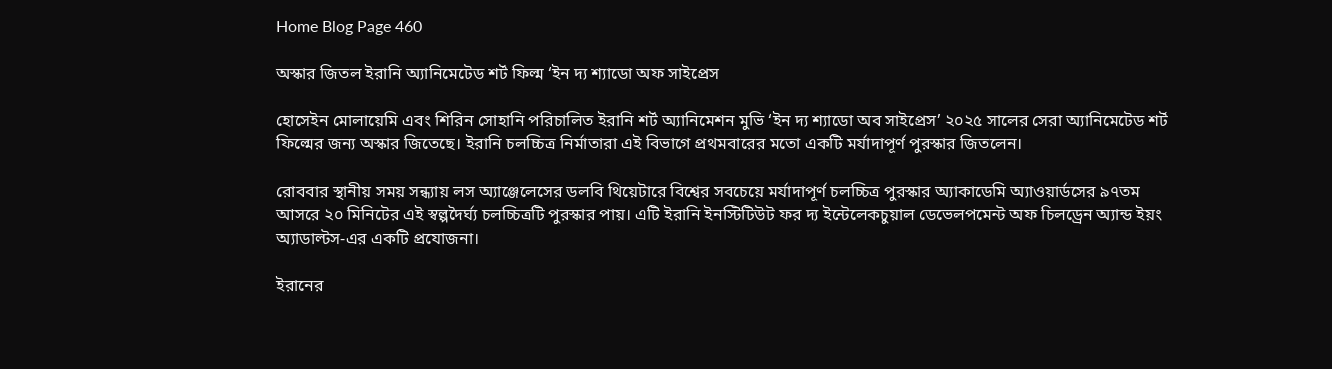Home Blog Page 460

অস্কার জিতল ইরানি অ্যানিমেটেড শর্ট ফিল্ম ‘ইন দ্য শ্যাডো অফ সাইপ্রেস

হোসেইন মোলায়েমি এবং শিরিন সোহানি পরিচালিত ইরানি শর্ট অ্যানিমেশন মুভি ‘ইন দ্য শ্যাডো অব সাইপ্রেস’ ২০২৫ সালের সেরা অ্যানিমেটেড শর্ট ফিল্মের জন্য অস্কার জিতেছে। ইরানি চলচ্চিত্র নির্মাতারা এই বিভাগে প্রথমবারের মতো একটি মর্যাদাপূর্ণ পুরস্কার জিতলেন।

রোববার স্থানীয় সময় সন্ধ্যায় লস অ্যাঞ্জেলেসের ডলবি থিয়েটারে বিশ্বের সবচেয়ে মর্যাদাপূর্ণ চলচ্চিত্র পুরস্কার অ্যাকাডেমি অ্যাওয়ার্ডসের ৯৭তম আসরে ২০ মিনিটের এই স্বল্পদৈর্ঘ্য চলচ্চিত্রটি পুরস্কার পায়। এটি ইরানি ইনস্টিটিউট ফর দ্য ইন্টেলেকচুয়াল ডেভেলপমেন্ট অফ চিলড্রেন অ্যান্ড ইয়ং অ্যাডাল্টস-এর একটি প্রযোজনা।

ইরানের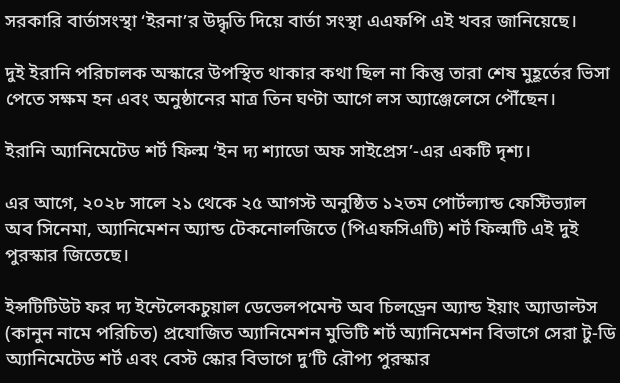সরকারি বার্তাসংস্থা ‘ইরনা’র উদ্ধৃতি দিয়ে বার্তা সংস্থা এএফপি এই খবর জানিয়েছে।

দুই ইরানি পরিচালক অস্কারে উপস্থিত থাকার কথা ছিল না কিন্তু তারা শেষ মুহূর্তের ভিসা পেতে সক্ষম হন এবং অনুষ্ঠানের মাত্র তিন ঘণ্টা আগে লস অ্যাঞ্জেলেসে পৌঁছেন।

ইরানি অ্যানিমেটেড শর্ট ফিল্ম ‘ইন দ্য শ্যাডো অফ সাইপ্রেস’-এর একটি দৃশ্য।

এর আগে, ২০২৮ সালে ২১ থেকে ২৫ আগস্ট অনুষ্ঠিত ১২তম পোর্টল্যান্ড ফেস্টিভ্যাল অব সিনেমা, অ্যানিমেশন অ্যান্ড টেকনোলজিতে (পিএফসিএটি) শর্ট ফিল্মটি এই দুই পুরস্কার জিতেছে।

ইন্সটিটিউট ফর দ্য ইন্টেলেকচুয়াল ডেভেলপমেন্ট অব চিলড্রেন অ্যান্ড ইয়াং অ্যাডাল্টস (কানুন নামে পরিচিত) প্রযোজিত অ্যানিমেশন মুভিটি শর্ট অ্যানিমেশন বিভাগে সেরা টু-ডি অ্যানিমেটেড শর্ট এবং বেস্ট স্কোর বিভাগে দু’টি রৌপ্য পুরস্কার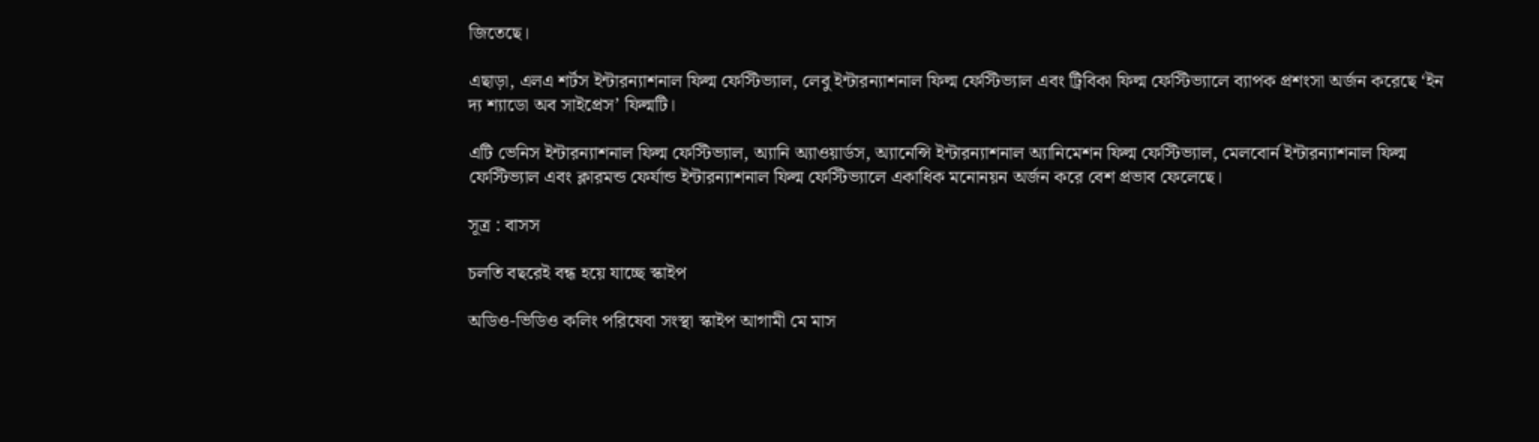জিতেছে।

এছাড়া, এলএ শর্টস ইন্টারন্যাশনাল ফিল্ম ফেস্টিভ্যাল, লেবু ইন্টারন্যাশনাল ফিল্ম ফেস্টিভ্যাল এবং ট্রিবিকা ফিল্ম ফেস্টিভ্যালে ব্যাপক প্রশংসা অর্জন করেছে ‘ইন দ্য শ্যাডো অব সাইপ্রেস’ ফিল্মটি।

এটি ভেনিস ইন্টারন্যাশনাল ফিল্ম ফেস্টিভ্যাল, অ্যানি অ্যাওয়ার্ডস, অ্যানেন্সি ইন্টারন্যাশনাল অ্যানিমেশন ফিল্ম ফেস্টিভ্যাল, মেলবোর্ন ইন্টারন্যাশনাল ফিল্ম ফেস্টিভ্যাল এবং ক্লারমন্ড ফের্যান্ড ইন্টারন্যাশনাল ফিল্ম ফেস্টিভ্যালে একাধিক মনোনয়ন অর্জন করে বেশ প্রভাব ফেলেছে।

সূত্র : বাসস

চলতি বছরেই বন্ধ হয়ে যাচ্ছে স্কাইপ

অডিও-ভিডিও কলিং পরিষেবা সংস্থা স্কাইপ আগামী মে মাস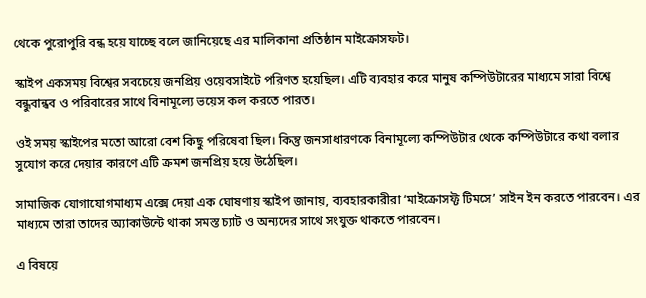থেকে পুরোপুরি বন্ধ হয়ে যাচ্ছে বলে জানিয়েছে এর মালিকানা প্রতিষ্ঠান মাইক্রোসফট।

স্কাইপ একসময় বিশ্বের সবচেয়ে জনপ্রিয় ওয়েবসাইটে পরিণত হয়েছিল। এটি ব্যবহার করে মানুষ কম্পিউটারের মাধ্যমে সারা বিশ্বে বন্ধুবান্ধব ও পরিবারের সাথে বিনামূল্যে ভয়েস কল করতে পারত।

ওই সময় স্কাইপের মতো আরো বেশ কিছু পরিষেবা ছিল। কিন্তু জনসাধারণকে বিনামূল্যে কম্পিউটার থেকে কম্পিউটারে কথা বলার সুযোগ করে দেয়ার কারণে এটি ক্রমশ জনপ্রিয় হয়ে উঠেছিল।

সামাজিক যোগাযোগমাধ্যম এক্সে দেয়া এক ঘোষণায় স্কাইপ জানায়, ব্যবহারকারীরা ‘মাইক্রোসফ্ট টিমসে’ সাইন ইন করতে পারবেন। এর মাধ্যমে তারা তাদের অ্যাকাউন্টে থাকা সমস্ত চ্যাট ও অন্যদের সাথে সংযুক্ত থাকতে পারবেন।

এ বিষয়ে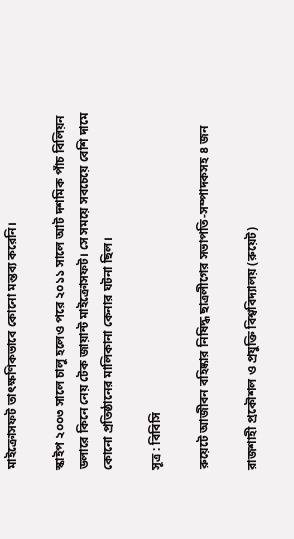মাইক্রোসফট তাৎক্ষণিকভাবে কোনো মন্তব্য করেনি।

স্কাইপ ২০০৩ সালে চালু হলেও পরে ২০১১ সালে আট দশমিক পাঁচ বিলিয়ন ডলারে কিনে নেয় টেক জায়ান্ট মাইক্রোসফট। সে সময়ে সবচেয়ে বেশি দামে কোনো প্রতিষ্ঠানের মালিকানা কেনার ঘটনা ছিল।

সূত্র : বিবিসি

রুয়েটে আজীবন বহিষ্কার নিষিদ্ধ ছাত্রলীগের সভাপতি-সম্পাদকসহ ৪ জন

রাজশাহী প্রকৌশল ও প্রযুক্তি বিশ্ববিদ্যালয় (রুয়েট)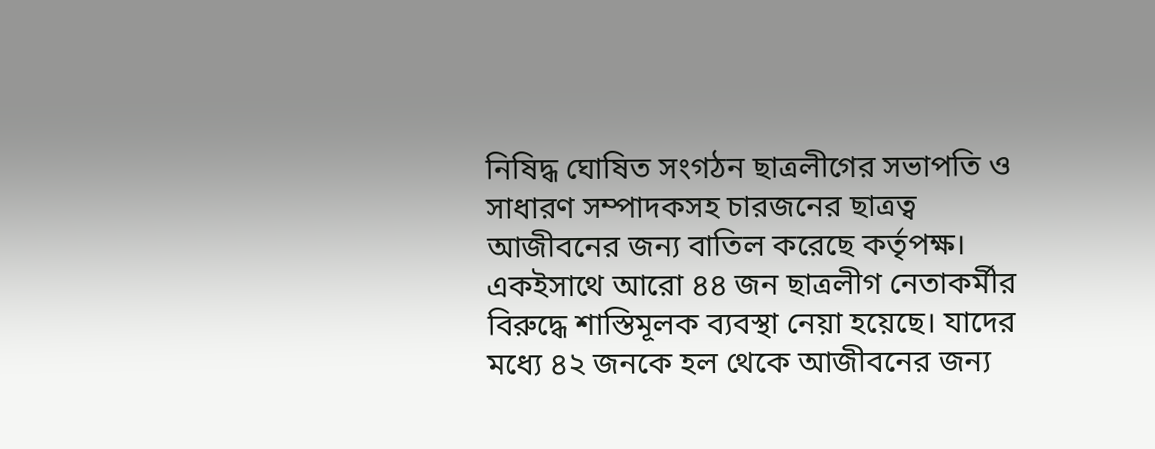নিষিদ্ধ ঘোষিত সংগঠন ছাত্রলীগের সভাপতি ও সাধারণ সম্পাদকসহ চারজনের ছাত্রত্ব আজীবনের জন্য বাতিল করেছে কর্তৃপক্ষ। একইসাথে আরো ৪৪ জন ছাত্রলীগ নেতাকর্মীর বিরুদ্ধে শাস্তিমূলক ব্যবস্থা নেয়া হয়েছে। যাদের মধ্যে ৪২ জনকে হল থেকে আজীবনের জন্য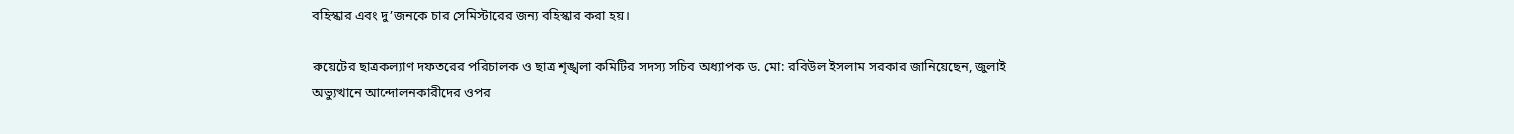বহিস্কার এবং দু’জনকে চার সেমিস্টারের জন্য বহিস্কার করা হয়।

রুয়েটের ছাত্রকল্যাণ দফতরের পরিচালক ও ছাত্র শৃঙ্খলা কমিটির সদস্য সচিব অধ্যাপক ড. মো: রবিউল ইসলাম সরকার জানিয়েছেন, জুলাই অভ্যুত্থানে আন্দোলনকারীদের ওপর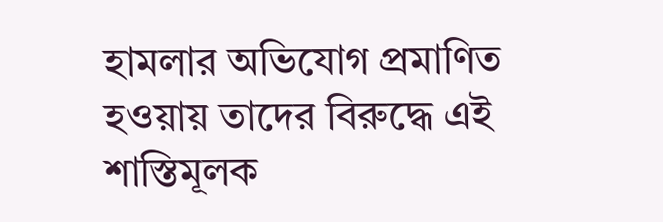হামলার অভিযোগ প্রমাণিত হওয়ায় তাদের বিরুদ্ধে এই শাস্তিমূলক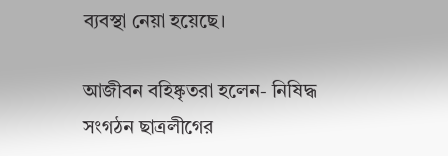ব্যবস্থা নেয়া হয়েছে।

আজীবন বহিষ্কৃতরা হলেন- নিষিদ্ধ সংগঠন ছাত্রলীগের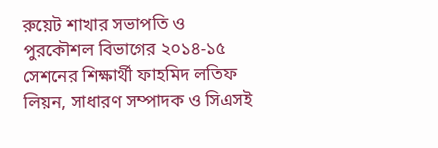রুয়েট শাখার সভাপতি ও পুরকৌশল বিভাগের ২০১৪-১৫ সেশনের শিক্ষার্থী ফাহমিদ লতিফ লিয়ন, সাধারণ সম্পাদক ও সিএসই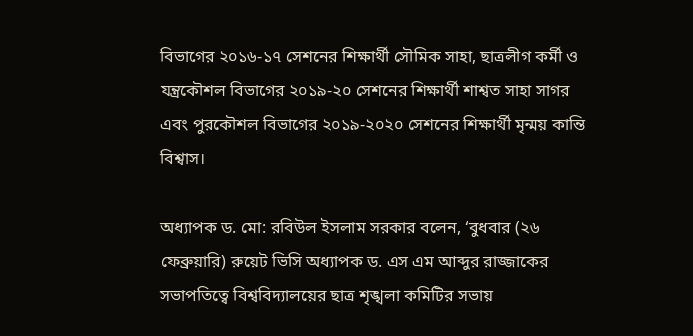বিভাগের ২০১৬-১৭ সেশনের শিক্ষার্থী সৌমিক সাহা, ছাত্রলীগ কর্মী ও যন্ত্রকৌশল বিভাগের ২০১৯-২০ সেশনের শিক্ষার্থী শাশ্বত সাহা সাগর এবং পুরকৌশল বিভাগের ২০১৯-২০২০ সেশনের শিক্ষার্থী মৃন্ময় কান্তি বিশ্বাস।

অধ্যাপক ড. মো: রবিউল ইসলাম সরকার বলেন, ‘বুধবার (২৬ ফেব্রুয়ারি) রুয়েট ভিসি অধ্যাপক ড. এস এম আব্দুর রাজ্জাকের সভাপতিত্বে বিশ্ববিদ্যালয়ের ছাত্র শৃঙ্খলা কমিটির সভায়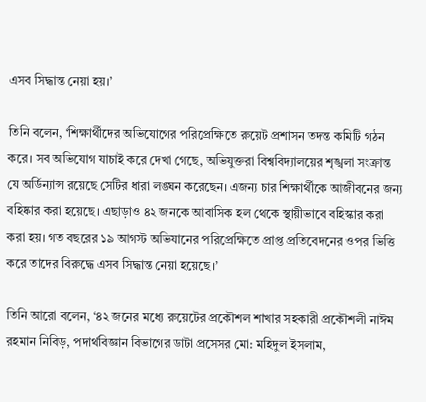এসব সিদ্ধান্ত নেয়া হয়।’

তিনি বলেন, ‘শিক্ষার্থীদের অভিযোগের পরিপ্রেক্ষিতে রুয়েট প্রশাসন তদন্ত কমিটি গঠন করে। সব অভিযোগ যাচাই করে দেখা গেছে, অভিযুক্তরা বিশ্ববিদ্যালয়ের শৃঙ্খলা সংক্রান্ত যে অর্ডিন্যান্স রয়েছে সেটির ধারা লঙ্ঘন করেছেন। এজন্য চার শিক্ষার্থীকে আজীবনের জন্য বহিষ্কার করা হয়েছে। এছাড়াও ৪২ জনকে আবাসিক হল থেকে স্থায়ীভাবে বহিস্কার করা করা হয়। গত বছরের ১৯ আগস্ট অভিযানের পরিপ্রেক্ষিতে প্রাপ্ত প্রতিবেদনের ওপর ভিত্তি করে তাদের বিরুদ্ধে এসব সিদ্ধান্ত নেয়া হয়েছে।’

তিনি আরো বলেন, ‘৪২ জনের মধ্যে রুয়েটের প্রকৌশল শাখার সহকারী প্রকৌশলী নাঈম রহমান নিবিড়, পদার্থবিজ্ঞান বিভাগের ডাটা প্রসেসর মো: মহিদুল ইসলাম,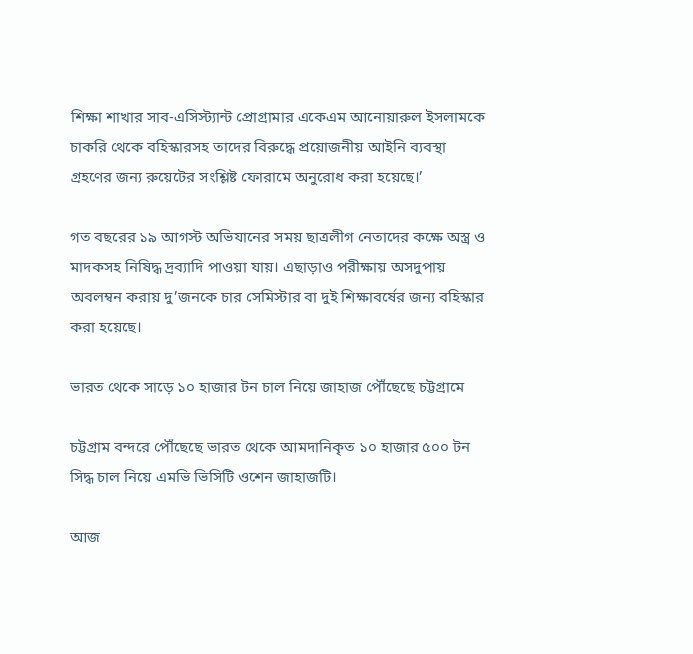শিক্ষা শাখার সাব-এসিস্ট্যান্ট প্রোগ্রামার একেএম আনোয়ারুল ইসলামকে চাকরি থেকে বহিস্কারসহ তাদের বিরুদ্ধে প্রয়োজনীয় আইনি ব্যবস্থা গ্রহণের জন্য রুয়েটের সংশ্লিষ্ট ফোরামে অনুরোধ করা হয়েছে।’

গত বছরের ১৯ আগস্ট অভিযানের সময় ছাত্রলীগ নেতাদের কক্ষে অস্ত্র ও মাদকসহ নিষিদ্ধ দ্রব্যাদি পাওয়া যায়। এছাড়াও পরীক্ষায় অসদুপায় অবলম্বন করায় দু’জনকে চার সেমিস্টার বা দুই শিক্ষাবর্ষের জন্য বহিস্কার করা হয়েছে।

ভারত থেকে সাড়ে ১০ হাজার টন চাল নিয়ে জাহাজ পৌঁছেছে চট্টগ্রামে

চট্টগ্রাম বন্দরে পৌঁছেছে ভারত থেকে আমদানিকৃত ১০ হাজার ৫০০ টন সিদ্ধ চাল নিয়ে এমভি ভিসিটি ওশেন জাহাজটি।

আজ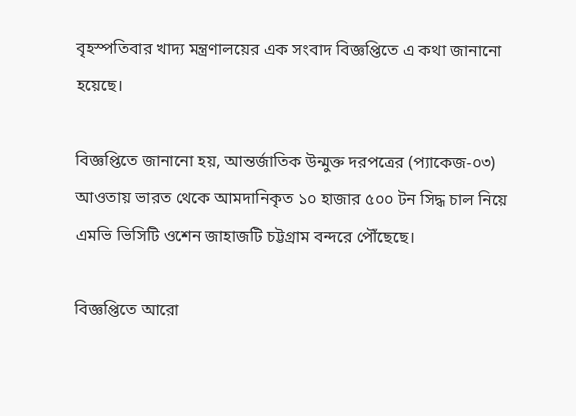বৃহস্পতিবার খাদ্য মন্ত্রণালয়ের এক সংবাদ বিজ্ঞপ্তিতে এ কথা জানানো হয়েছে।

বিজ্ঞপ্তিতে জানানো হয়, আন্তর্জাতিক উন্মুক্ত দরপত্রের (প্যাকেজ-০৩) আওতায় ভারত থেকে আমদানিকৃত ১০ হাজার ৫০০ টন সিদ্ধ চাল নিয়ে এমভি ভিসিটি ওশেন জাহাজটি চট্টগ্রাম বন্দরে পৌঁছেছে।

বিজ্ঞপ্তিতে আরো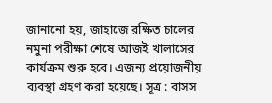জানানো হয়, জাহাজে রক্ষিত চালের নমুনা পরীক্ষা শেষে আজই খালাসের কার্যক্রম শুরু হবে। এজন্য প্রয়োজনীয় ব্যবস্থা গ্রহণ করা হয়েছে। সূত্র : বাসস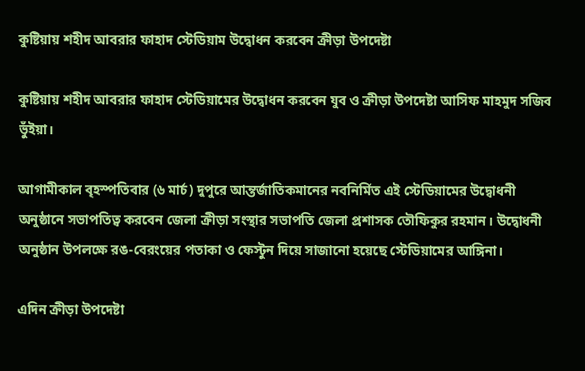কুষ্টিয়ায় শহীদ আবরার ফাহাদ স্টেডিয়াম উদ্বোধন করবেন ক্রীড়া উপদেষ্টা

কুষ্টিয়ায় শহীদ আবরার ফাহাদ স্টেডিয়ামের উদ্বোধন করবেন যুব ও ক্রীড়া উপদেষ্টা আসিফ মাহমুদ সজিব ভুঁইয়া।

আগামীকাল বৃহস্পতিবার (৬ মার্চ) দুপুরে আন্তর্জাতিকমানের নবনির্মিত এই স্টেডিয়ামের উদ্বোধনী অনুষ্ঠানে সভাপতিত্ব করবেন জেলা ক্রীড়া সংস্থার সভাপতি জেলা প্রশাসক তৌফিকুর রহমান। উদ্বোধনী অনুষ্ঠান উপলক্ষে রঙ-বেরংয়ের পতাকা ও ফেস্টুন দিয়ে সাজানো হয়েছে স্টেডিয়ামের আঙ্গিনা।

এদিন ক্রীড়া উপদেষ্টা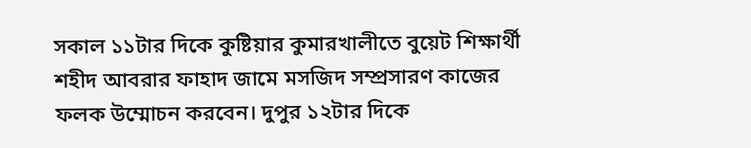সকাল ১১টার দিকে কুষ্টিয়ার কুমারখালীতে বুয়েট শিক্ষার্থী শহীদ আবরার ফাহাদ জামে মসজিদ সম্প্রসারণ কাজের ফলক উম্মোচন করবেন। দুপুর ১২টার দিকে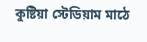কুষ্টিয়া স্টেডিয়াম মাঠে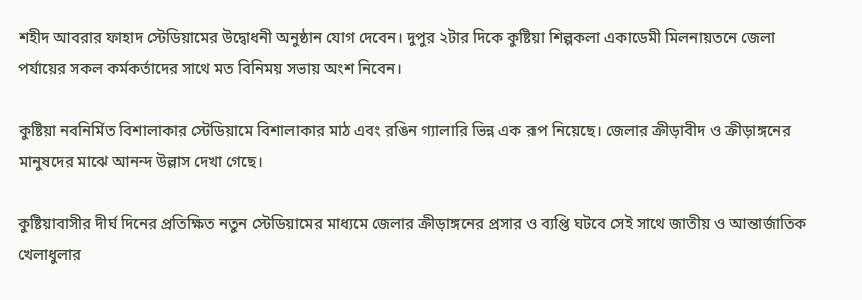শহীদ আবরার ফাহাদ স্টেডিয়ামের উদ্বোধনী অনুষ্ঠান যোগ দেবেন। দুপুর ২টার দিকে কুষ্টিয়া শিল্পকলা একাডেমী মিলনায়তনে জেলা পর্যায়ের সকল কর্মকর্তাদের সাথে মত বিনিময় সভায় অংশ নিবেন।

কুষ্টিয়া নবনির্মিত বিশালাকার স্টেডিয়ামে বিশালাকার মাঠ এবং রঙিন গ্যালারি ভিন্ন এক রূপ নিয়েছে। জেলার ক্রীড়াবীদ ও ক্রীড়াঙ্গনের মানুষদের মাঝে আনন্দ উল্লাস দেখা গেছে।

কুষ্টিয়াবাসীর দীর্ঘ দিনের প্রতিক্ষিত নতুন স্টেডিয়ামের মাধ্যমে জেলার ক্রীড়াঙ্গনের প্রসার ও ব্যপ্তি ঘটবে সেই সাথে জাতীয় ও আন্তার্জাতিক খেলাধুলার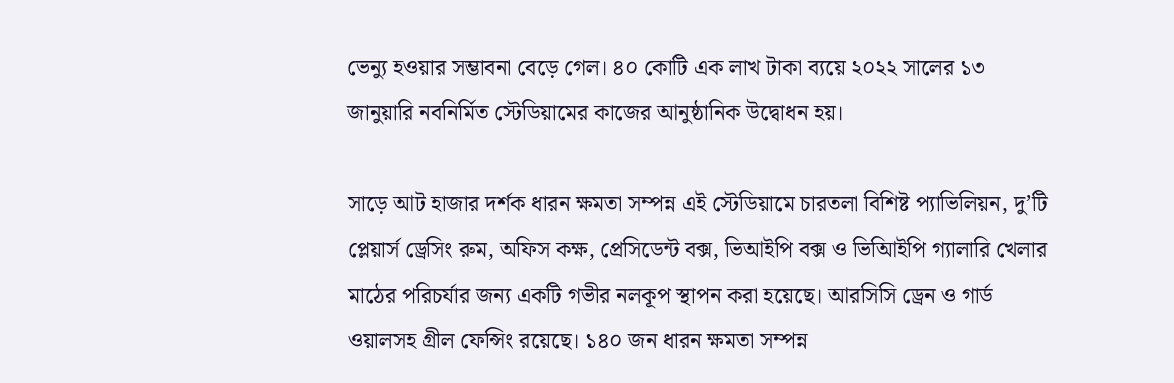ভেন্যু হওয়ার সম্ভাবনা বেড়ে গেল। ৪০ কোটি এক লাখ টাকা ব্যয়ে ২০২২ সালের ১৩ জানুয়ারি নবনির্মিত স্টেডিয়ামের কাজের আনুষ্ঠানিক উদ্বোধন হয়।

সাড়ে আট হাজার দর্শক ধারন ক্ষমতা সম্পন্ন এই স্টেডিয়ামে চারতলা বিশিষ্ট প্যাভিলিয়ন, দু’টি প্লেয়ার্স ড্রেসিং রুম, অফিস কক্ষ, প্রেসিডেন্ট বক্স, ভিআইপি বক্স ও ভিআিইপি গ্যালারি খেলার মাঠের পরিচর্যার জন্য একটি গভীর নলকূপ স্থাপন করা হয়েছে। আরসিসি ড্রেন ও গার্ড ওয়ালসহ গ্রীল ফেন্সিং রয়েছে। ১৪০ জন ধারন ক্ষমতা সম্পন্ন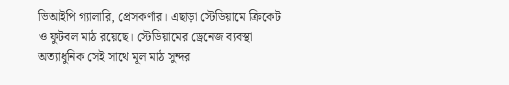ভিআইপি গ্যালারি, প্রেসকর্ণার। এছাড়া স্টেডিয়ামে ক্রিকেট ও ফুটবল মাঠ রয়েছে। স্টেডিয়ামের ড্রেনেজ ব্যবস্থা অত্যাধুনিক সেই সাথে মূল মাঠ সুন্দর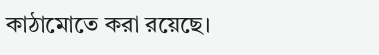কাঠামোতে করা রয়েছে।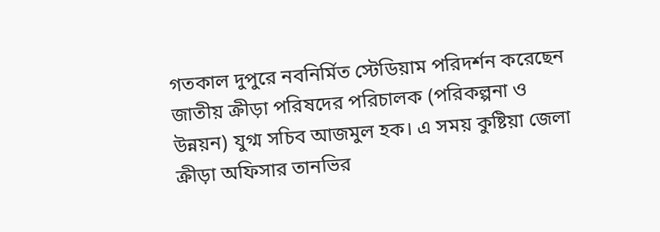গতকাল দুপুরে নবনির্মিত স্টেডিয়াম পরিদর্শন করেছেন জাতীয় ক্রীড়া পরিষদের পরিচালক (পরিকল্পনা ও উন্নয়ন) যুগ্ম সচিব আজমুল হক। এ সময় কুষ্টিয়া জেলা ক্রীড়া অফিসার তানভির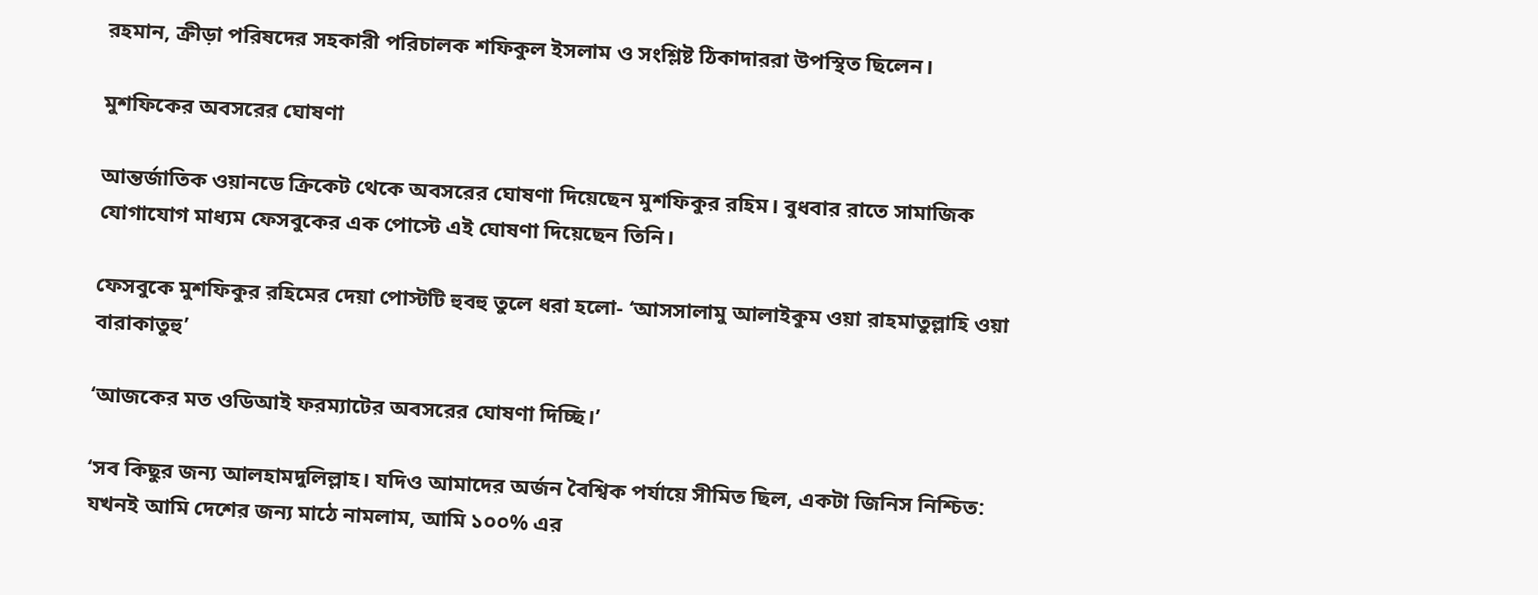রহমান, ক্রীড়া পরিষদের সহকারী পরিচালক শফিকুল ইসলাম ও সংশ্লিষ্ট ঠিকাদাররা উপস্থিত ছিলেন।

মুশফিকের অবসরের ঘোষণা

আন্তর্জাতিক ওয়ানডে ক্রিকেট থেকে অবসরের ঘোষণা দিয়েছেন মুশফিকুর রহিম। বুধবার রাতে সামাজিক যোগাযোগ মাধ্যম ফেসবুকের এক পোস্টে এই ঘোষণা দিয়েছেন তিনি।

ফেসবুকে মুশফিকুর রহিমের দেয়া পোস্টটি হুবহু তুলে ধরা হলো- ‘আসসালামু আলাইকুম ওয়া রাহমাতুল্লাহি ওয়া বারাকাতুহু’

‘আজকের মত ওডিআই ফরম্যাটের অবসরের ঘোষণা দিচ্ছি।’

‘সব কিছুর জন্য আলহামদুলিল্লাহ। যদিও আমাদের অর্জন বৈশ্বিক পর্যায়ে সীমিত ছিল, একটা জিনিস নিশ্চিত: যখনই আমি দেশের জন্য মাঠে নামলাম, আমি ১০০% এর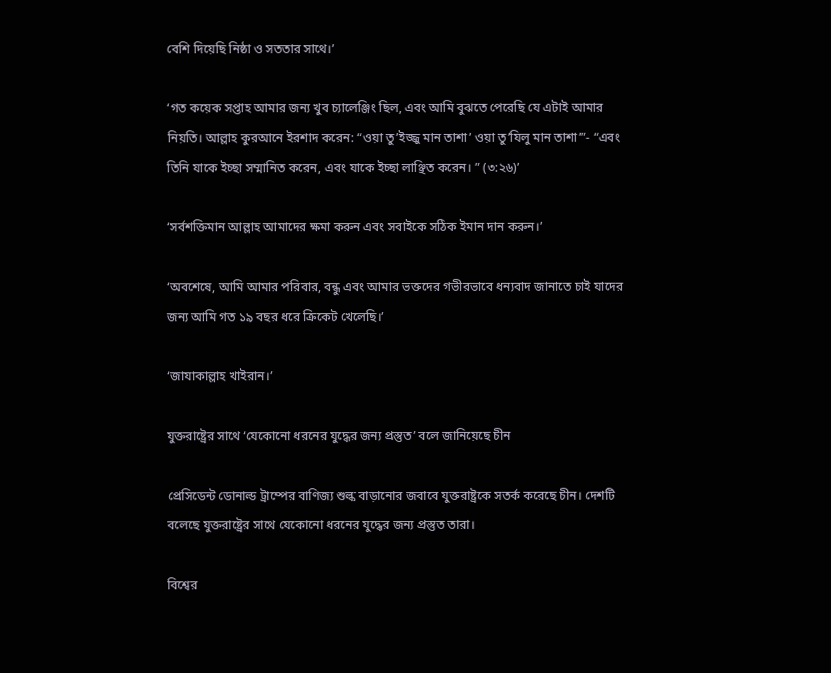বেশি দিয়েছি নিষ্ঠা ও সততার সাথে।’

‘গত কয়েক সপ্তাহ আমার জন্য খুব চ্যালেঞ্জিং ছিল, এবং আমি বুঝতে পেরেছি যে এটাই আমার নিয়তি। আল্লাহ কুরআনে ইরশাদ করেন: “ওয়া তু’ইজ্জু মান তাশা’ ওয়া তু’যিলু মান তাশা’”- “এবং তিনি যাকে ইচ্ছা সম্মানিত করেন, এবং যাকে ইচ্ছা লাঞ্ছিত করেন। ” (৩:২৬)’

‘সর্বশক্তিমান আল্লাহ আমাদের ক্ষমা করুন এবং সবাইকে সঠিক ইমান দান করুন।’

‘অবশেষে, আমি আমার পরিবার, বন্ধু এবং আমার ভক্তদের গভীরভাবে ধন্যবাদ জানাতে চাই যাদের জন্য আমি গত ১৯ বছর ধরে ক্রিকেট খেলেছি।’

‘জাযাকাল্লাহ খাইরান।’

যুক্তরাষ্ট্রের সাথে ‘যেকোনো ধরনের যুদ্ধের জন্য প্রস্তুত’ বলে জানিয়েছে চীন

প্রেসিডেন্ট ডোনাল্ড ট্রাম্পের বাণিজ্য শুল্ক বাড়ানোর জবাবে যুক্তরাষ্ট্রকে সতর্ক করেছে চীন। দেশটি বলেছে যুক্তরাষ্ট্রের সাথে যেকোনো ধরনের যুদ্ধের জন্য প্রস্তুত তারা।

বিশ্বের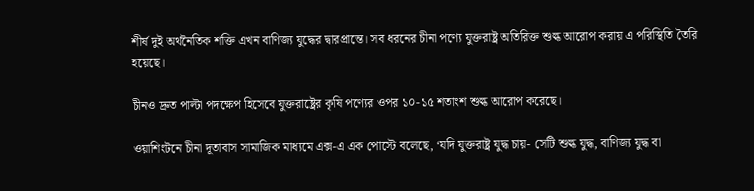শীর্ষ দুই অর্থনৈতিক শক্তি এখন বাণিজ্য যুদ্ধের দ্বারপ্রান্তে। সব ধরনের চীনা পণ্যে যুক্তরাষ্ট্র অতিরিক্ত শুল্ক আরোপ করায় এ পরিস্থিতি তৈরি হয়েছে।

চীনও দ্রুত পাল্টা পদক্ষেপ হিসেবে যুক্তরাষ্ট্রের কৃষি পণ্যের ওপর ১০-১৫ শতাংশ শুল্ক আরোপ করেছে।

ওয়াশিংটনে চীনা দূতাবাস সামাজিক মাধ্যমে এক্স-এ এক পোস্টে বলেছে, ‘যদি যুক্তরাষ্ট্র যুদ্ধ চায়- সেটি শুল্ক যুদ্ধ, বাণিজ্য যুদ্ধ বা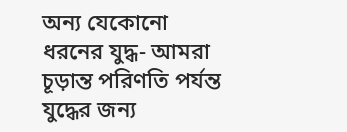অন্য যেকোনো ধরনের যুদ্ধ- আমরা চূড়ান্ত পরিণতি পর্যন্ত যুদ্ধের জন্য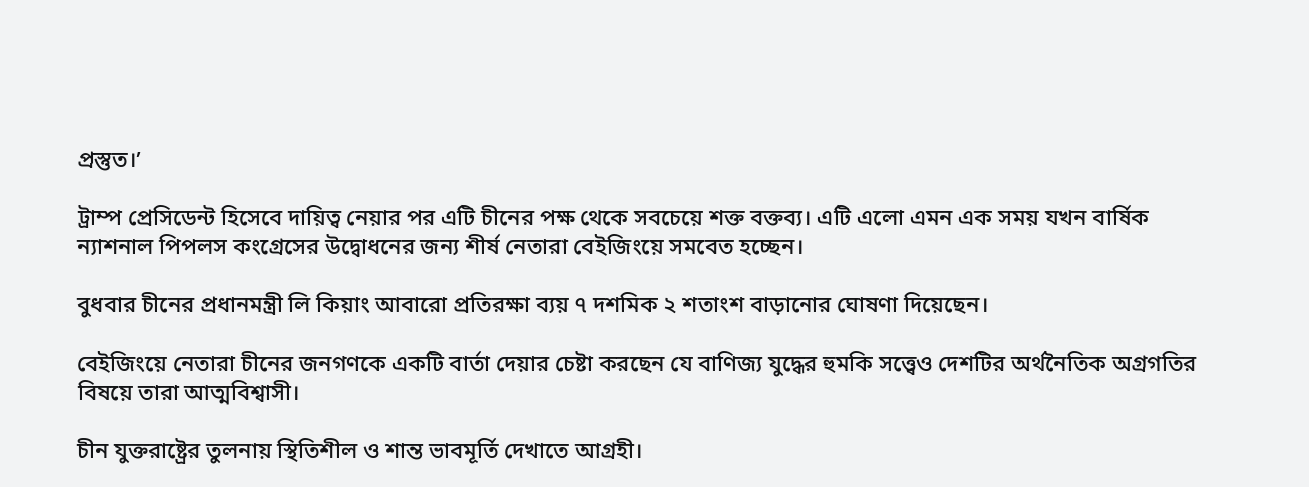প্রস্তুত।’

ট্রাম্প প্রেসিডেন্ট হিসেবে দায়িত্ব নেয়ার পর এটি চীনের পক্ষ থেকে সবচেয়ে শক্ত বক্তব্য। এটি এলো এমন এক সময় যখন বার্ষিক ন্যাশনাল পিপলস কংগ্রেসের উদ্বোধনের জন্য শীর্ষ নেতারা বেইজিংয়ে সমবেত হচ্ছেন।

বুধবার চীনের প্রধানমন্ত্রী লি কিয়াং আবারো প্রতিরক্ষা ব্যয় ৭ দশমিক ২ শতাংশ বাড়ানোর ঘোষণা দিয়েছেন।

বেইজিংয়ে নেতারা চীনের জনগণকে একটি বার্তা দেয়ার চেষ্টা করছেন যে বাণিজ্য যুদ্ধের হুমকি সত্ত্বেও দেশটির অর্থনৈতিক অগ্রগতির বিষয়ে তারা আত্মবিশ্বাসী।

চীন যুক্তরাষ্ট্রের তুলনায় স্থিতিশীল ও শান্ত ভাবমূর্তি দেখাতে আগ্রহী।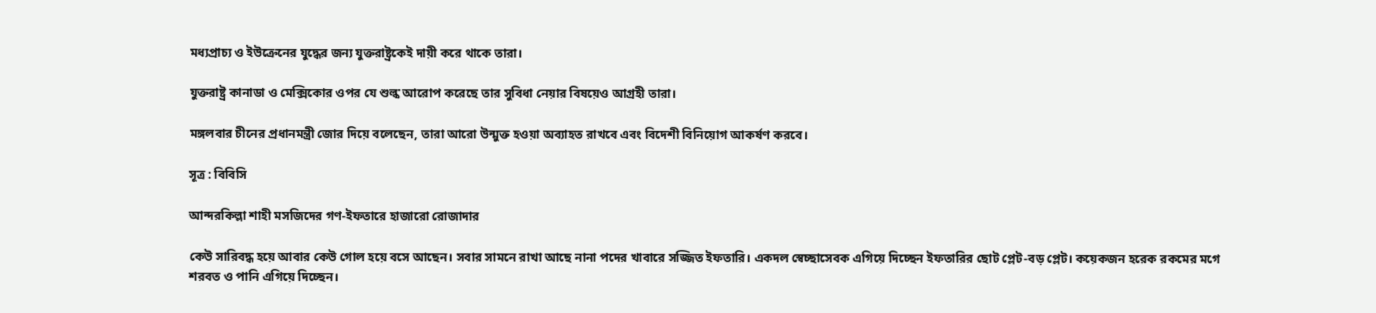মধ্যপ্রাচ্য ও ইউক্রেনের যুদ্ধের জন্য যুক্তরাষ্ট্রকেই দায়ী করে থাকে তারা।

যুক্তরাষ্ট্র কানাডা ও মেক্সিকোর ওপর যে শুল্ক আরোপ করেছে তার সুবিধা নেয়ার বিষয়েও আগ্রহী তারা।

মঙ্গলবার চীনের প্রধানমন্ত্রী জোর দিয়ে বলেছেন, তারা আরো উন্মুক্ত হওয়া অব্যাহত রাখবে এবং বিদেশী বিনিয়োগ আকর্ষণ করবে।

সূত্র : বিবিসি

আন্দরকিল্লা শাহী মসজিদের গণ-ইফতারে হাজারো রোজাদার

কেউ সারিবদ্ধ হয়ে আবার কেউ গোল হয়ে বসে আছেন। সবার সামনে রাখা আছে নানা পদের খাবারে সজ্জিত ইফতারি। একদল স্বেচ্ছাসেবক এগিয়ে দিচ্ছেন ইফতারির ছোট প্লেট-বড় প্লেট। কয়েকজন হরেক রকমের মগে শরবত ও পানি এগিয়ে দিচ্ছেন।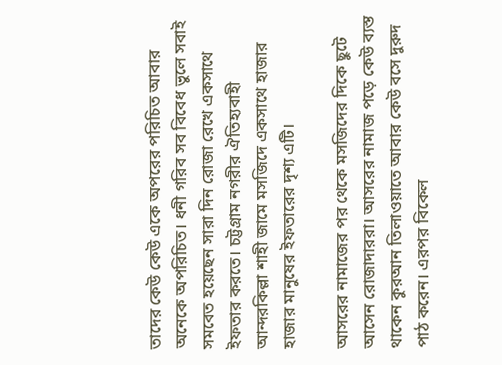তাদের কেউ কেউ একে অপরের পরিচিত আবার অনেকে অপরিচিত। ধনী গরিব সব বিবেধ ভুলে সবাই সমবেত হয়েছেন সারা দিন রোজা রেখে একসাথে ইফতার করতে। চট্টগ্রাম নগরীর ঐতিহ্যবাহী আন্দরকিল্লা শাহী জামে মসজিদে একসাথে হাজার হাজার মানুষের ইফতারের দৃশ্য এটি।

আসরের নামাজের পর থেকে মসজিদের দিকে ছুটে আসেন রোজাদাররা। আসরের নামাজ পড়ে কেউ ব্যস্ত থাকেন কুরআন তিলাওয়াতে আবার কেউ বসে দুরুদ পাঠ করেন। এরপর বিকেল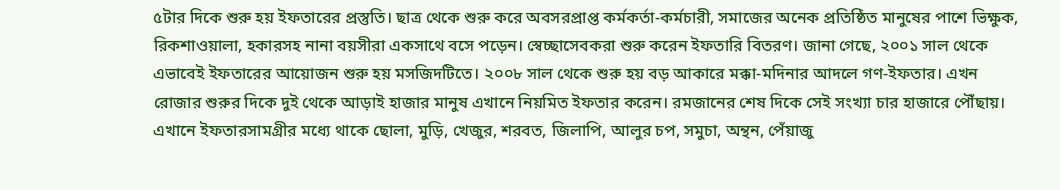৫টার দিকে শুরু হয় ইফতারের প্রস্তুতি। ছাত্র থেকে শুরু করে অবসরপ্রাপ্ত কর্মকর্তা-কর্মচারী, সমাজের অনেক প্রতিষ্ঠিত মানুষের পাশে ভিক্ষুক, রিকশাওয়ালা, হকারসহ নানা বয়সীরা একসাথে বসে পড়েন। স্বেচ্ছাসেবকরা শুরু করেন ইফতারি বিতরণ। জানা গেছে, ২০০১ সাল থেকে এভাবেই ইফতারের আয়োজন শুরু হয় মসজিদটিতে। ২০০৮ সাল থেকে শুরু হয় বড় আকারে মক্কা-মদিনার আদলে গণ-ইফতার। এখন রোজার শুরুর দিকে দুই থেকে আড়াই হাজার মানুষ এখানে নিয়মিত ইফতার করেন। রমজানের শেষ দিকে সেই সংখ্যা চার হাজারে পৌঁছায়। এখানে ইফতারসামগ্রীর মধ্যে থাকে ছোলা, মুড়ি, খেজুর, শরবত, জিলাপি, আলুর চপ, সমুচা, অন্থন, পেঁয়াজু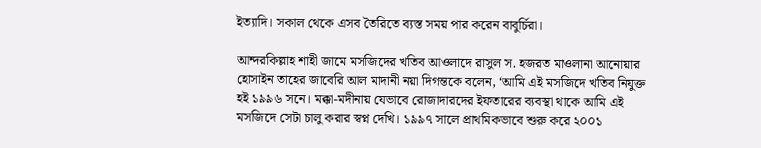ইত্যাদি। সকাল থেকে এসব তৈরিতে ব্যস্ত সময় পার করেন বাবুর্চিরা।

আন্দরকিল্লাহ শাহী জামে মসজিদের খতিব আওলাদে রাসুল স. হজরত মাওলানা আনোয়ার হোসাইন তাহের জাবেরি আল মাদানী নয়া দিগন্তকে বলেন, ‘আমি এই মসজিদে খতিব নিযুক্ত হই ১৯৯৬ সনে। মক্কা-মদীনায় যেভাবে রোজাদারদের ইফতারের ব্যবস্থা থাকে আমি এই মসজিদে সেটা চালু করার স্বপ্ন দেখি। ১৯৯৭ সালে প্রাথমিকভাবে শুরু করে ২০০১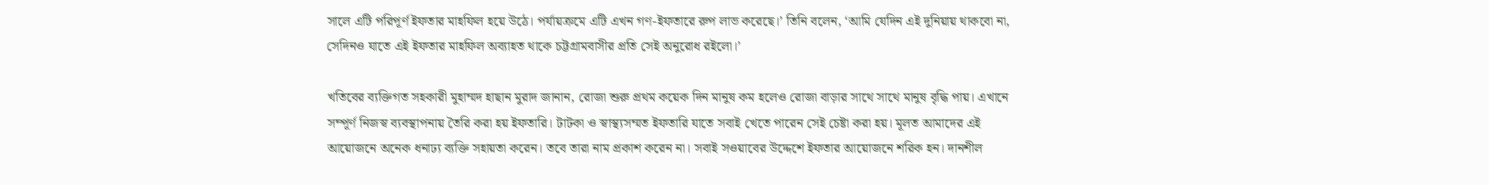সালে এটি পরিপূর্ণ ইফতার মাহফিল হয়ে উঠে। পর্যায়ক্রমে এটি এখন গণ-ইফতারে রুপ লাভ করেছে।’ তিনি বলেন, ‘আমি যেদিন এই দুনিয়ায় থাকবো না, সেদিনও যাতে এই ইফতার মাহফিল অব্যাহত থাকে চট্টগ্রামবাসীর প্রতি সেই অনুরোধ রইলো।’

খতিবের ব্যক্তিগত সহকারী মুহাম্মদ হাছান মুরাদ জানান, রোজা শুরু প্রথম কয়েক দিন মানুষ কম হলেও রোজা বাড়ার সাথে সাথে মানুষ বৃদ্ধি পায়। এখানে সম্পূর্ণ নিজস্ব ব্যবস্থাপনায় তৈরি করা হয় ইফতারি। টাটকা ও স্বাস্থ্যসম্মত ইফতারি যাতে সবাই খেতে পারেন সেই চেষ্টা করা হয়। মূলত আমাদের এই আয়োজনে অনেক ধনাঢ্য ব্যক্তি সহায়তা করেন। তবে তারা নাম প্রকাশ করেন না। সবাই সওয়াবের উদ্দেশে ইফতার আয়োজনে শরিক হন। দানশীল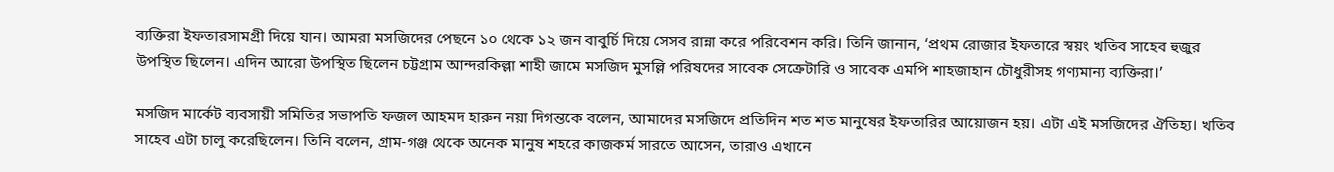ব্যক্তিরা ইফতারসামগ্রী দিয়ে যান। আমরা মসজিদের পেছনে ১০ থেকে ১২ জন বাবুর্চি দিয়ে সেসব রান্না করে পরিবেশন করি। তিনি জানান, ‘প্রথম রোজার ইফতারে স্বয়ং খতিব সাহেব হুজুর উপস্থিত ছিলেন। এদিন আরো উপস্থিত ছিলেন চট্টগ্রাম আন্দরকিল্লা শাহী জামে মসজিদ মুসল্লি পরিষদের সাবেক সেক্রেটারি ও সাবেক এমপি শাহজাহান চৌধুরীসহ গণ্যমান্য ব্যক্তিরা।’

মসজিদ মার্কেট ব্যবসায়ী সমিতির সভাপতি ফজল আহমদ হারুন নয়া দিগন্তকে বলেন, আমাদের মসজিদে প্রতিদিন শত শত মানুষের ইফতারির আয়োজন হয়। এটা এই মসজিদের ঐতিহ্য। খতিব সাহেব এটা চালু করেছিলেন। তিনি বলেন, গ্রাম-গঞ্জ থেকে অনেক মানুষ শহরে কাজকর্ম সারতে আসেন, তারাও এখানে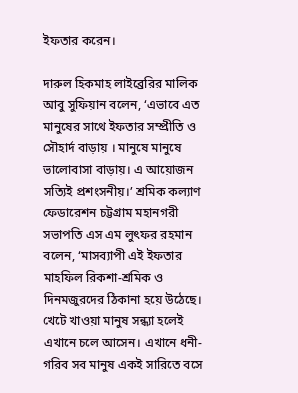ইফতার করেন।

দারুল হিকমাহ লাইব্রেরির মালিক আবু সুফিয়ান বলেন, ‘এভাবে এত মানুষের সাথে ইফতার সম্প্রীতি ও সৌহার্দ বাড়ায় । মানুষে মানুষে ভালোবাসা বাড়ায়। এ আয়োজন সত্যিই প্রশংসনীয়।’ শ্রমিক কল্যাণ ফেডারেশন চট্টগ্রাম মহানগরী সভাপতি এস এম লুৎফর রহমান বলেন, ‘মাসব্যাপী এই ইফতার মাহফিল রিকশা-শ্রমিক ও দিনমজুরদের ঠিকানা হয়ে উঠেছে। খেটে খাওয়া মানুষ সন্ধ্যা হলেই এখানে চলে আসেন। এখানে ধনী-গরিব সব মানুষ একই সারিতে বসে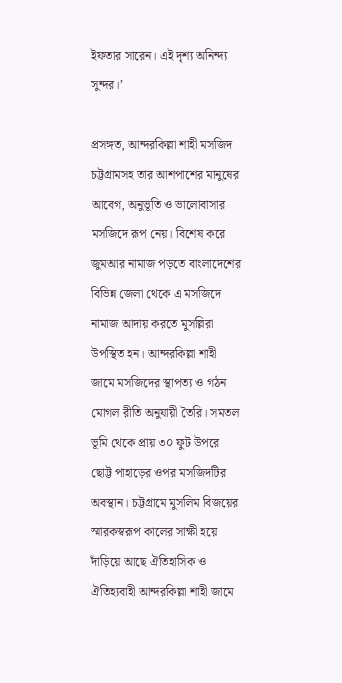ইফতার সারেন। এই দৃশ্য অনিন্দ্য সুন্দর।’

প্রসঙ্গত, আন্দরকিল্লা শাহী মসজিদ চট্টগ্রামসহ তার আশপাশের মানুষের আবেগ, অনুভূতি ও ভালোবাসার মসজিদে রূপ নেয়। বিশেষ করে জুমআর নামাজ পড়তে বাংলাদেশের বিভিন্ন জেলা থেকে এ মসজিদে নামাজ আদায় করতে মুসল্লিরা উপস্থিত হন। আন্দরকিল্লা শাহী জামে মসজিদের স্থাপত্য ও গঠন মোগল রীতি অনুযায়ী তৈরি। সমতল ভূমি থেকে প্রায় ৩০ ফুট উপরে ছোট্ট পাহাড়ের ওপর মসজিদটির অবস্থান। চট্টগ্রামে মুসলিম বিজয়ের স্মারকস্বরূপ কালের সাক্ষী হয়ে দাঁড়িয়ে আছে ঐতিহাসিক ও ঐতিহ্যবাহী আন্দরকিল্লা শাহী জামে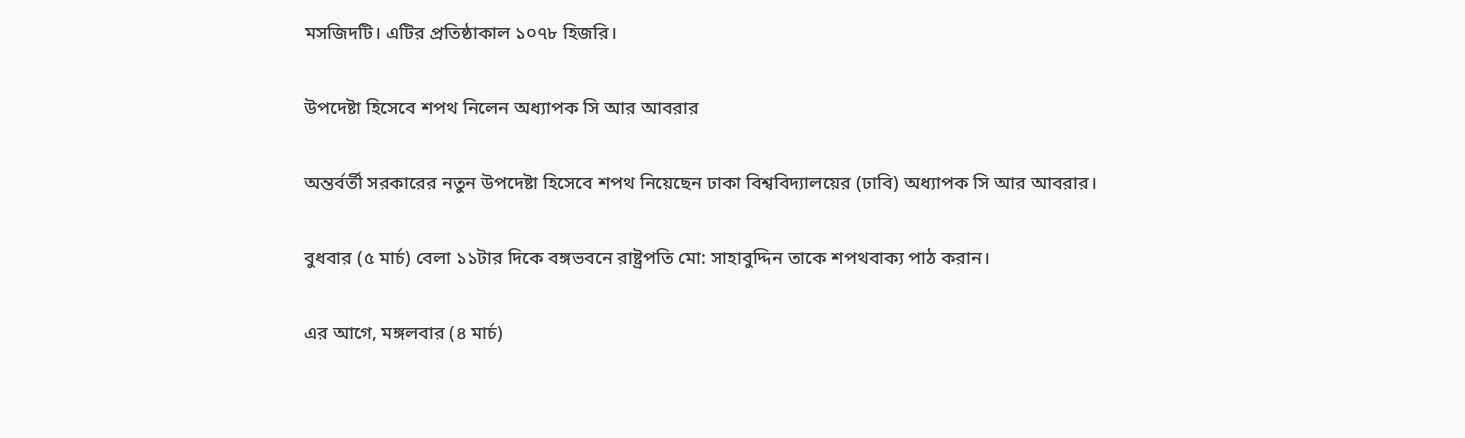মসজিদটি। এটির প্রতিষ্ঠাকাল ১০৭৮ হিজরি।

উপদেষ্টা হিসেবে শপথ নিলেন অধ্যাপক সি আর আবরার

অন্তর্বর্তী সরকারের নতুন উপদেষ্টা হিসেবে শপথ নিয়েছেন ঢাকা বিশ্ববিদ্যালয়ের (ঢাবি) অধ্যাপক সি আর আবরার।

বুধবার (৫ মার্চ) বেলা ১১টার দিকে বঙ্গভবনে রাষ্ট্রপতি মো: সাহাবুদ্দিন তাকে শপথবাক্য পাঠ করান।

এর আগে, মঙ্গলবার (৪ মার্চ)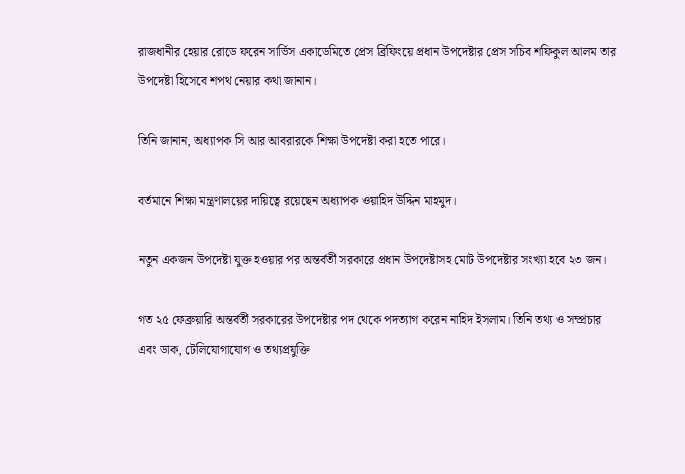রাজধানীর হেয়ার রোডে ফরেন সার্ভিস একাডেমিতে প্রেস ব্রিফিংয়ে প্রধান উপদেষ্টার প্রেস সচিব শফিকুল আলম তার উপদেষ্টা হিসেবে শপথ নেয়ার কথা জানান।

তিনি জানান, অধ্যাপক সি আর আবরারকে শিক্ষা উপদেষ্টা করা হতে পারে।

বর্তমানে শিক্ষা মন্ত্রণালয়ের দায়িত্বে রয়েছেন অধ্যাপক ওয়াহিদ উদ্দিন মাহমুদ।

নতুন একজন উপদেষ্টা যুক্ত হওয়ার পর অন্তর্বর্তী সরকারে প্রধান উপদেষ্টাসহ মোট উপদেষ্টার সংখ্যা হবে ২৩ জন।

গত ২৫ ফেব্রুয়ারি অন্তর্বর্তী সরকারের উপদেষ্টার পদ থেকে পদত্যাগ করেন নাহিদ ইসলাম। তিনি তথ্য ও সম্প্রচার এবং ডাক, টেলিযোগাযোগ ও তথ্যপ্রযুক্তি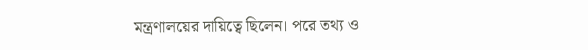মন্ত্রণালয়ের দায়িত্বে ছিলেন। পরে তথ্য ও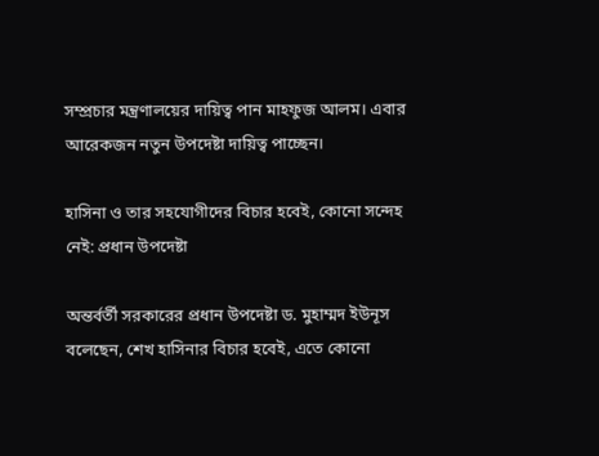সম্প্রচার মন্ত্রণালয়ের দায়িত্ব পান মাহফুজ আলম। এবার আরেকজন নতুন উপদেষ্টা দায়িত্ব পাচ্ছেন।

হাসিনা ও তার সহযোগীদের বিচার হবেই, কোনো সন্দেহ নেই: প্রধান উপদেষ্টা

অন্তর্বর্তী সরকারের প্রধান উপদেষ্টা ড. মুহাম্মদ ইউনূস বলেছেন, শেখ হাসিনার বিচার হবেই, এতে কোনো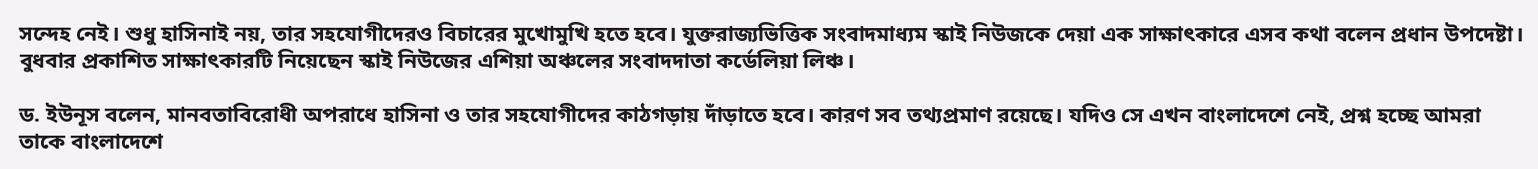সন্দেহ নেই। শুধু হাসিনাই নয়, তার সহযোগীদেরও বিচারের মুখোমুখি হতে হবে। যুক্তরাজ্যভিত্তিক সংবাদমাধ্যম স্কাই নিউজকে দেয়া এক সাক্ষাৎকারে এসব কথা বলেন প্রধান উপদেষ্টা। বুধবার প্রকাশিত সাক্ষাৎকারটি নিয়েছেন স্কাই নিউজের এশিয়া অঞ্চলের সংবাদদাতা কর্ডেলিয়া লিঞ্চ।

ড. ইউনূস বলেন, মানবতাবিরোধী অপরাধে হাসিনা ও তার সহযোগীদের কাঠগড়ায় দাঁড়াতে হবে। কারণ সব তথ্যপ্রমাণ রয়েছে। যদিও সে এখন বাংলাদেশে নেই, প্রশ্ন হচ্ছে আমরা তাকে বাংলাদেশে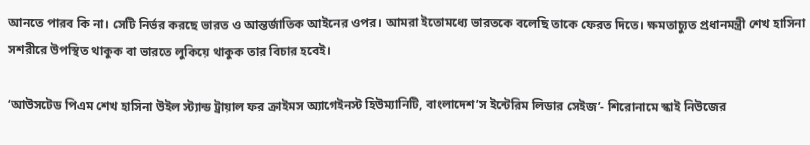আনতে পারব কি না। সেটি নির্ভর করছে ভারত ও আন্তর্জাতিক আইনের ওপর। আমরা ইতোমধ্যে ভারতকে বলেছি তাকে ফেরত দিতে। ক্ষমতাচ্যুত প্রধানমন্ত্রী শেখ হাসিনা সশরীরে উপস্থিত থাকুক বা ভারতে লুকিয়ে থাকুক তার বিচার হবেই।

‘আউসটেড পিএম শেখ হাসিনা উইল স্ট্যান্ড ট্রায়াল ফর ক্রাইমস অ্যাগেইনস্ট হিউম্যানিটি, বাংলাদেশ’স ইন্টেরিম লিডার সেইজ’- শিরোনামে স্কাই নিউজের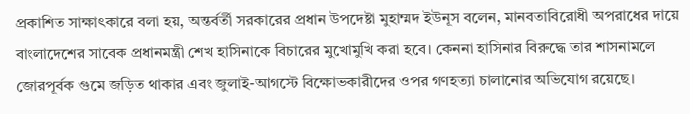প্রকাশিত সাক্ষাৎকারে বলা হয়, অন্তর্বর্তী সরকারের প্রধান উপদেষ্টা মুহাম্মদ ইউনূস বলেন, মানবতাবিরোধী অপরাধের দায়ে বাংলাদেশের সাবেক প্রধানমন্ত্রী শেখ হাসিনাকে বিচারের মুখোমুখি করা হবে। কেননা হাসিনার বিরুদ্ধে তার শাসনামলে জোরপূর্বক গুমে জড়িত থাকার এবং জুলাই-আগস্টে বিক্ষোভকারীদের ওপর গণহত্যা চালানোর অভিযোগ রয়েছে।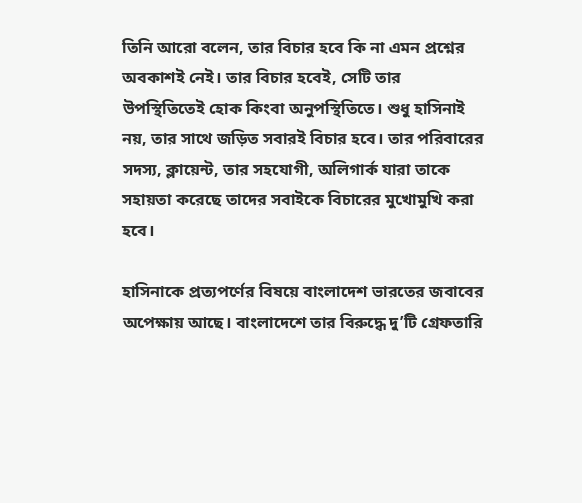তিনি আরো বলেন, তার বিচার হবে কি না এমন প্রশ্নের অবকাশই নেই। তার বিচার হবেই, সেটি তার উপস্থিতিতেই হোক কিংবা অনুপস্থিতিতে। শুধু হাসিনাই নয়, তার সাথে জড়িত সবারই বিচার হবে। তার পরিবারের সদস্য, ক্লায়েন্ট, তার সহযোগী, অলিগার্ক যারা তাকে সহায়তা করেছে তাদের সবাইকে বিচারের মুখোমুখি করা হবে।

হাসিনাকে প্রত্যপর্ণের বিষয়ে বাংলাদেশ ভারতের জবাবের অপেক্ষায় আছে। বাংলাদেশে তার বিরুদ্ধে দু’টি গ্রেফতারি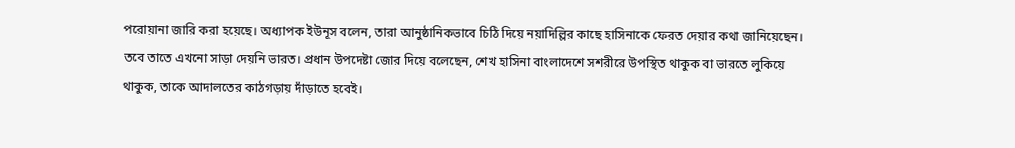পরোয়ানা জারি করা হয়েছে। অধ্যাপক ইউনূস বলেন, তারা আনুষ্ঠানিকভাবে চিঠি দিয়ে নয়াদিল্লির কাছে হাসিনাকে ফেরত দেয়ার কথা জানিয়েছেন। তবে তাতে এখনো সাড়া দেয়নি ভারত। প্রধান উপদেষ্টা জোর দিয়ে বলেছেন, শেখ হাসিনা বাংলাদেশে সশরীরে উপস্থিত থাকুক বা ভারতে লুকিয়ে থাকুক, তাকে আদালতের কাঠগড়ায় দাঁড়াতে হবেই।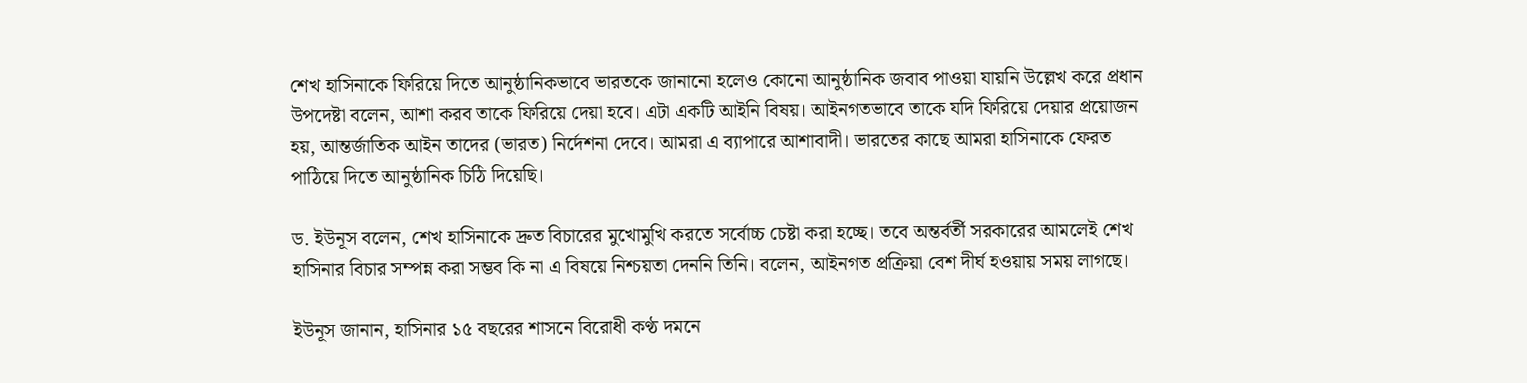শেখ হাসিনাকে ফিরিয়ে দিতে আনুষ্ঠানিকভাবে ভারতকে জানানো হলেও কোনো আনুষ্ঠানিক জবাব পাওয়া যায়নি উল্লেখ করে প্রধান উপদেষ্টা বলেন, আশা করব তাকে ফিরিয়ে দেয়া হবে। এটা একটি আইনি বিষয়। আইনগতভাবে তাকে যদি ফিরিয়ে দেয়ার প্রয়োজন হয়, আন্তর্জাতিক আইন তাদের (ভারত) নির্দেশনা দেবে। আমরা এ ব্যাপারে আশাবাদী। ভারতের কাছে আমরা হাসিনাকে ফেরত পাঠিয়ে দিতে আনুষ্ঠানিক চিঠি দিয়েছি।

ড. ইউনূস বলেন, শেখ হাসিনাকে দ্রুত বিচারের মুখোমুখি করতে সর্বোচ্চ চেষ্টা করা হচ্ছে। তবে অন্তর্বর্তী সরকারের আমলেই শেখ হাসিনার বিচার সম্পন্ন করা সম্ভব কি না এ বিষয়ে নিশ্চয়তা দেননি তিনি। বলেন, আইনগত প্রক্রিয়া বেশ দীর্ঘ হওয়ায় সময় লাগছে।

ইউনূস জানান, হাসিনার ১৫ বছরের শাসনে বিরোধী কণ্ঠ দমনে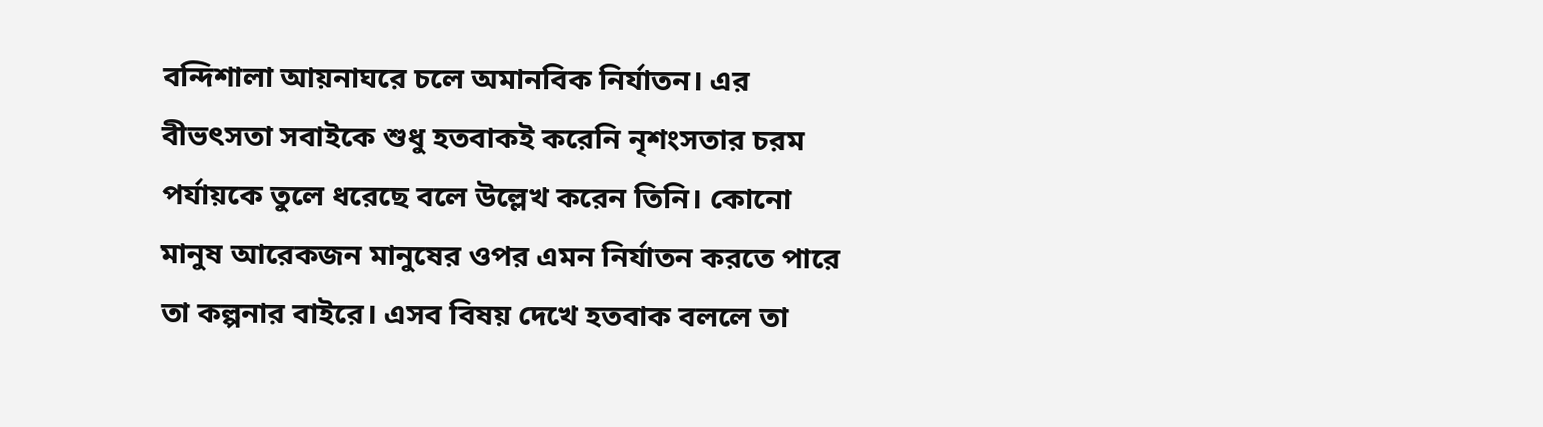বন্দিশালা আয়নাঘরে চলে অমানবিক নির্যাতন। এর বীভৎসতা সবাইকে শুধু হতবাকই করেনি নৃশংসতার চরম পর্যায়কে তুলে ধরেছে বলে উল্লেখ করেন তিনি। কোনো মানুষ আরেকজন মানুষের ওপর এমন নির্যাতন করতে পারে তা কল্পনার বাইরে। এসব বিষয় দেখে হতবাক বললে তা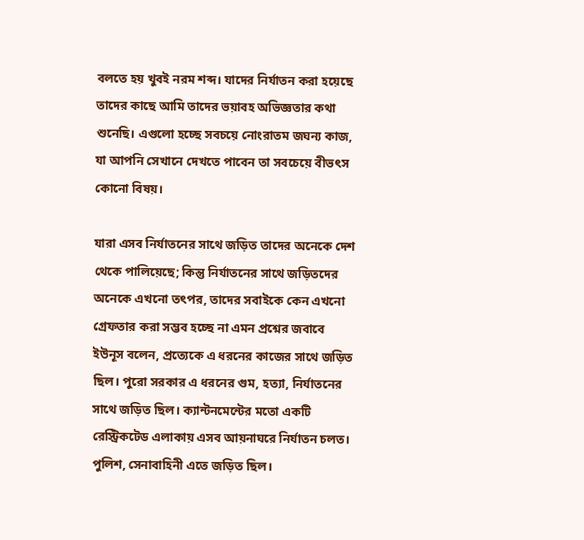বলতে হয় খুবই নরম শব্দ। যাদের নির্যাতন করা হয়েছে তাদের কাছে আমি তাদের ভয়াবহ অভিজ্ঞতার কথা শুনেছি। এগুলো হচ্ছে সবচয়ে নোংরাতম জঘন্য কাজ, যা আপনি সেখানে দেখতে পাবেন তা সবচেয়ে বীভৎস কোনো বিষয়।

যারা এসব নির্যাতনের সাথে জড়িত তাদের অনেকে দেশ থেকে পালিয়েছে; কিন্তু নির্যাতনের সাথে জড়িতদের অনেকে এখনো তৎপর, তাদের সবাইকে কেন এখনো গ্রেফতার করা সম্ভব হচ্ছে না এমন প্রশ্নের জবাবে ইউনূস বলেন, প্রত্যেকে এ ধরনের কাজের সাথে জড়িত ছিল। পুরো সরকার এ ধরনের গুম, হত্যা, নির্যাতনের সাথে জড়িত ছিল। ক্যান্টনমেন্টের মতো একটি রেস্ট্রিকটেড এলাকায় এসব আয়নাঘরে নির্যাতন চলত। পুলিশ, সেনাবাহিনী এতে জড়িত ছিল।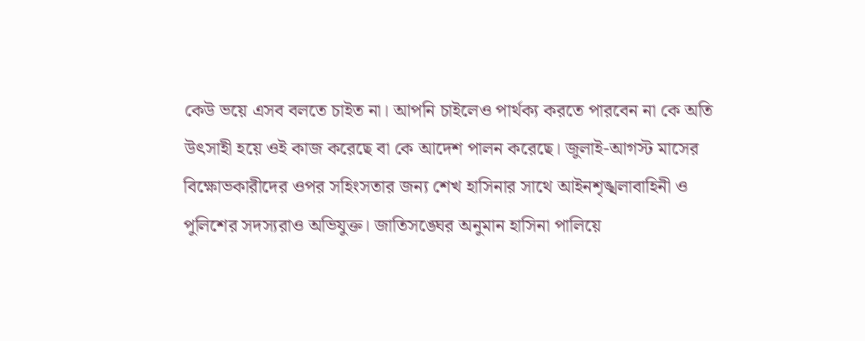কেউ ভয়ে এসব বলতে চাইত না। আপনি চাইলেও পার্থক্য করতে পারবেন না কে অতি উৎসাহী হয়ে ওই কাজ করেছে বা কে আদেশ পালন করেছে। জুলাই-আগস্ট মাসের বিক্ষোভকারীদের ওপর সহিংসতার জন্য শেখ হাসিনার সাথে আইনশৃঙ্খলাবাহিনী ও পুলিশের সদস্যরাও অভিযুক্ত। জাতিসঙ্ঘের অনুমান হাসিনা পালিয়ে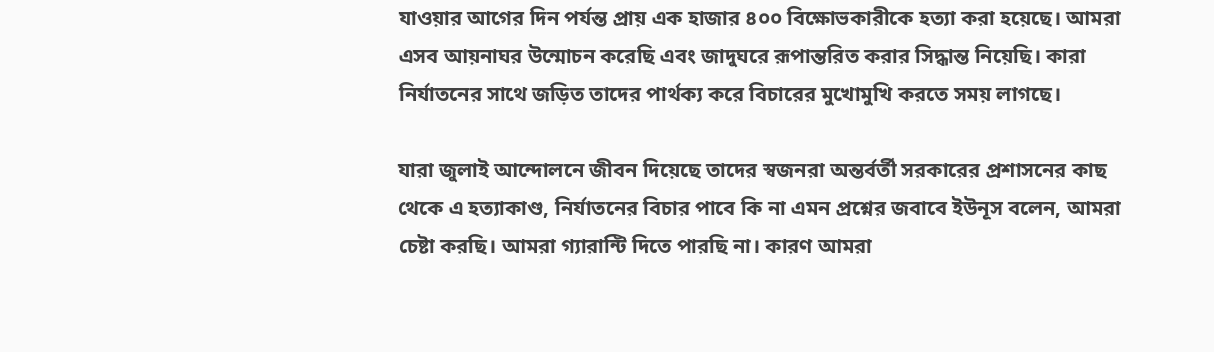যাওয়ার আগের দিন পর্যন্ত প্রায় এক হাজার ৪০০ বিক্ষোভকারীকে হত্যা করা হয়েছে। আমরা এসব আয়নাঘর উন্মোচন করেছি এবং জাদুঘরে রূপান্তরিত করার সিদ্ধান্ত নিয়েছি। কারা নির্যাতনের সাথে জড়িত তাদের পার্থক্য করে বিচারের মুখোমুখি করতে সময় লাগছে।

যারা জুলাই আন্দোলনে জীবন দিয়েছে তাদের স্বজনরা অন্তর্বর্তী সরকারের প্রশাসনের কাছ থেকে এ হত্যাকাণ্ড, নির্যাতনের বিচার পাবে কি না এমন প্রশ্নের জবাবে ইউনূস বলেন, আমরা চেষ্টা করছি। আমরা গ্যারান্টি দিতে পারছি না। কারণ আমরা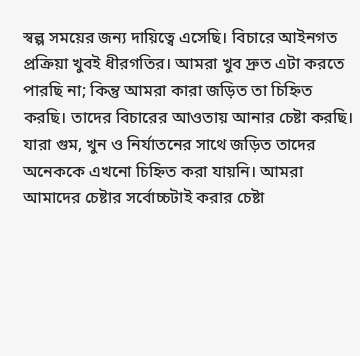স্বল্প সময়ের জন্য দায়িত্বে এসেছি। বিচারে আইনগত প্রক্রিয়া খুবই ধীরগতির। আমরা খুব দ্রুত এটা করতে পারছি না; কিন্তু আমরা কারা জড়িত তা চিহ্নিত করছি। তাদের বিচারের আওতায় আনার চেষ্টা করছি। যারা গুম, খুন ও নির্যাতনের সাথে জড়িত তাদের অনেককে এখনো চিহ্নিত করা যায়নি। আমরা আমাদের চেষ্টার সর্বোচ্চটাই করার চেষ্টা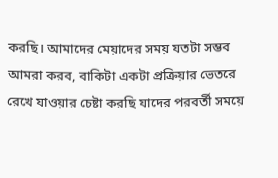করছি। আমাদের মেয়াদের সময় যতটা সম্ভব আমরা করব, বাকিটা একটা প্রক্রিয়ার ভেতরে রেখে যাওয়ার চেষ্টা করছি যাদের পরবর্তী সময়ে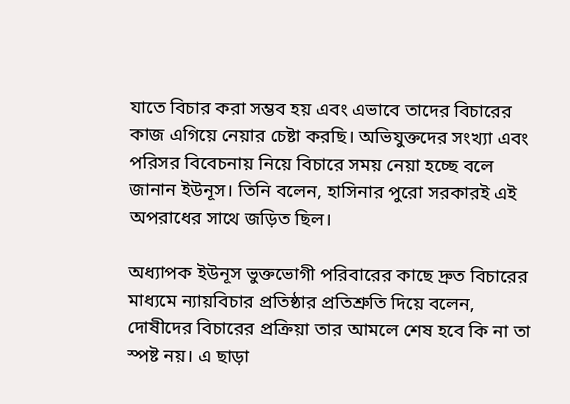যাতে বিচার করা সম্ভব হয় এবং এভাবে তাদের বিচারের কাজ এগিয়ে নেয়ার চেষ্টা করছি। অভিযুক্তদের সংখ্যা এবং পরিসর বিবেচনায় নিয়ে বিচারে সময় নেয়া হচ্ছে বলে জানান ইউনূস। তিনি বলেন, হাসিনার পুরো সরকারই এই অপরাধের সাথে জড়িত ছিল।

অধ্যাপক ইউনূস ভুক্তভোগী পরিবারের কাছে দ্রুত বিচারের মাধ্যমে ন্যায়বিচার প্রতিষ্ঠার প্রতিশ্রুতি দিয়ে বলেন, দোষীদের বিচারের প্রক্রিয়া তার আমলে শেষ হবে কি না তা স্পষ্ট নয়। এ ছাড়া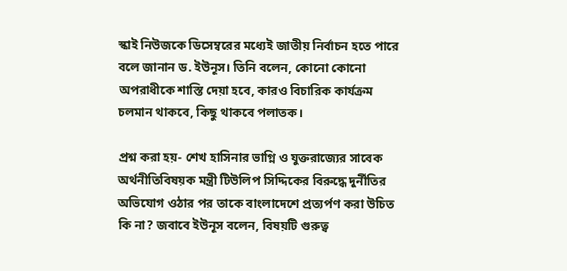স্কাই নিউজকে ডিসেম্বরের মধ্যেই জাতীয় নির্বাচন হতে পারে বলে জানান ড. ইউনূস। তিনি বলেন, কোনো কোনো অপরাধীকে শাস্তি দেয়া হবে, কারও বিচারিক কার্যক্রম চলমান থাকবে, কিছু থাকবে পলাতক।

প্রশ্ন করা হয়- শেখ হাসিনার ভাগ্নি ও যুক্তরাজ্যের সাবেক অর্থনীতিবিষয়ক মন্ত্রী টিউলিপ সিদ্দিকের বিরুদ্ধে দুর্নীতির অভিযোগ ওঠার পর তাকে বাংলাদেশে প্রত্যর্পণ করা উচিত কি না? জবাবে ইউনূস বলেন, বিষয়টি গুরুত্ব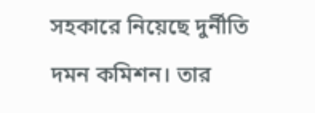সহকারে নিয়েছে দুর্নীতি দমন কমিশন। তার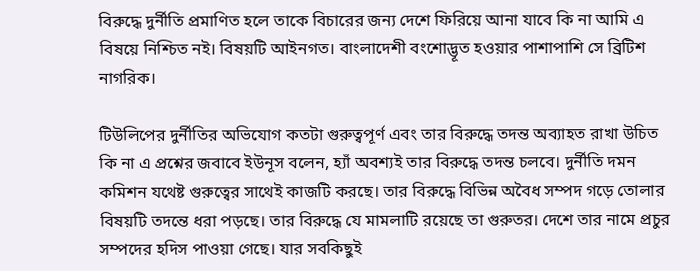বিরুদ্ধে দুর্নীতি প্রমাণিত হলে তাকে বিচারের জন্য দেশে ফিরিয়ে আনা যাবে কি না আমি এ বিষয়ে নিশ্চিত নই। বিষয়টি আইনগত। বাংলাদেশী বংশোদ্ভূত হওয়ার পাশাপাশি সে ব্রিটিশ নাগরিক।

টিউলিপের দুর্নীতির অভিযোগ কতটা গুরুত্বপূর্ণ এবং তার বিরুদ্ধে তদন্ত অব্যাহত রাখা উচিত কি না এ প্রশ্নের জবাবে ইউনূস বলেন, হ্যাঁ অবশ্যই তার বিরুদ্ধে তদন্ত চলবে। দুর্নীতি দমন কমিশন যথেষ্ট গুরুত্বের সাথেই কাজটি করছে। তার বিরুদ্ধে বিভিন্ন অবৈধ সম্পদ গড়ে তোলার বিষয়টি তদন্তে ধরা পড়ছে। তার বিরুদ্ধে যে মামলাটি রয়েছে তা গুরুতর। দেশে তার নামে প্রচুর সম্পদের হদিস পাওয়া গেছে। যার সবকিছুই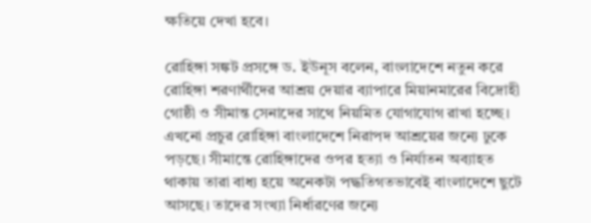ক্ষতিয়ে দেখা হবে।

রোহিঙ্গা সঙ্কট প্রসঙ্গে ড. ইউনূস বলেন, বাংলাদেশে নতুন করে রোহিঙ্গা শরণার্থীদের আশ্রয় দেয়ার ব্যাপারে মিয়ানমারের বিদ্রোহী গোষ্ঠী ও সীমান্ত সেনাদের সাথে নিয়মিত যোগাযোগ রাখা হচ্ছে। এখনো প্রচুর রোহিঙ্গা বাংলাদেশে নিরাপদ আশ্রয়ের জন্যে ঢুকে পড়ছে। সীমান্তে রোহিঙ্গাদের ওপর হত্যা ও নির্যাতন অব্যাহত থাকায় তারা বাধ্য হয়ে অনেকটা পদ্ধতিগতভাবেই বাংলাদেশে ছুটে আসছে। তাদের সংখ্যা নির্ধারণের জন্যে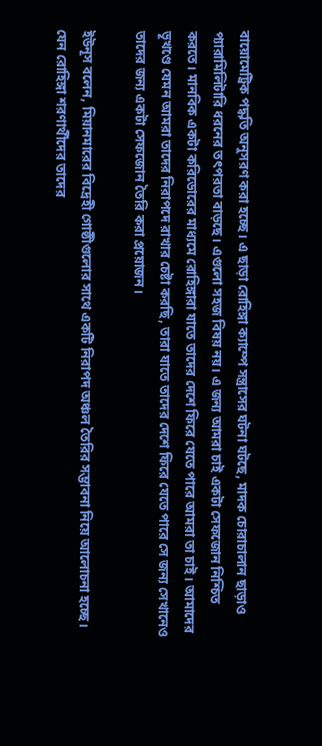বায়োমেট্রিক পদ্ধতি অনুসরণ করা হচ্ছে। এ ছাড়া রোহিঙ্গা ক্যাম্পে সন্ত্রাসের ঘটনা ঘটছে, মাদক চোরাচালান ছাড়াও প্যারামিলিটারি ধরনের তৎপরতা বাড়ছে। এগুলো সহজ বিষয় নয়। এ জন্য আমরা চাই একটা সেফজোন নিশ্চিত করতে। মানবিক একটা করিডোরের মাধ্যমে রোহিঙ্গারা যাতে তাদের দেশে ফিরে যেতে পারে আমরা তা চাই। আমাদের ভূখণ্ডে যেমন আমরা তাদের নিরাপদে রাখার চেষ্টা করছি, তারা যাতে তাদের দেশে ফিরে যেতে পারে সে জন্য সেখানেও তাদের জন্য একটা সেফজোন তৈরি করা প্রয়োজন।

ইউনূস বলেন, মিয়ানমারের বিদ্রেহী গোষ্ঠীগুলোর সাথে একটি নিরাপদ অঞ্চল তৈরির সম্ভাবনা নিয়ে আলোচনা হচ্ছে। যেন রোহিঙ্গা শরণার্থীদের তাদের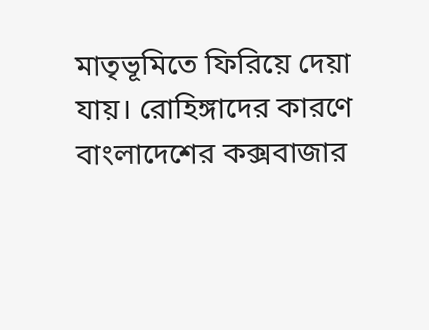মাতৃভূমিতে ফিরিয়ে দেয়া যায়। রোহিঙ্গাদের কারণে বাংলাদেশের কক্সবাজার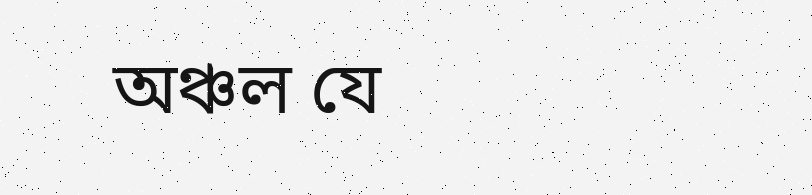অঞ্চল যে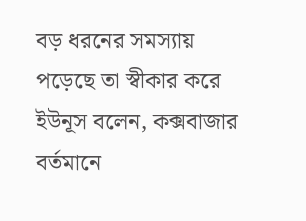বড় ধরনের সমস্যায় পড়েছে তা স্বীকার করে ইউনূস বলেন, কক্সবাজার বর্তমানে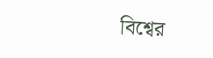বিশ্বের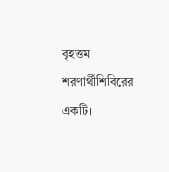বৃহত্তম শরণার্থীশিবিরের একটি।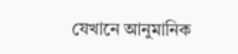যেখানে আনুমানিক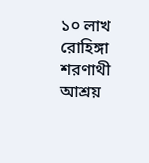১০ লাখ রোহিঙ্গা শরণাথী আশ্রয়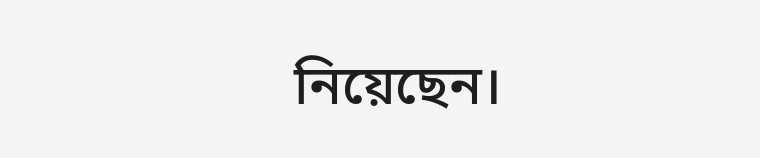নিয়েছেন।